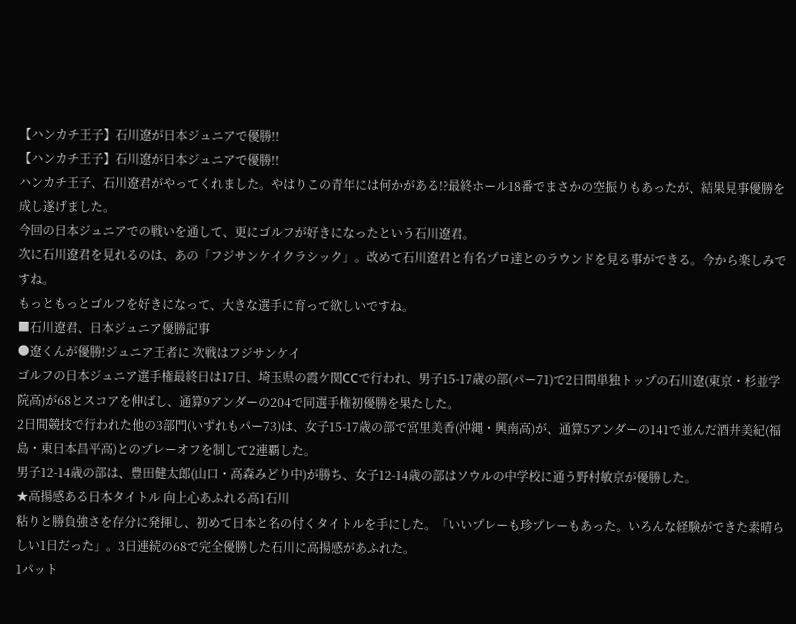【ハンカチ王子】石川遼が日本ジュニアで優勝!!
【ハンカチ王子】石川遼が日本ジュニアで優勝!!
ハンカチ王子、石川遼君がやってくれました。やはりこの青年には何かがある!?最終ホール18番でまさかの空振りもあったが、結果見事優勝を成し遂げました。
今回の日本ジュニアでの戦いを通して、更にゴルフが好きになったという石川遼君。
次に石川遼君を見れるのは、あの「フジサンケイクラシック」。改めて石川遼君と有名プロ達とのラウンドを見る事ができる。今から楽しみですね。
もっともっとゴルフを好きになって、大きな選手に育って欲しいですね。
■石川遼君、日本ジュニア優勝記事
●遼くんが優勝!ジュニア王者に 次戦はフジサンケイ
ゴルフの日本ジュニア選手権最終日は17日、埼玉県の霞ケ関CCで行われ、男子15-17歳の部(パー71)で2日間単独トップの石川遼(東京・杉並学院高)が68とスコアを伸ばし、通算9アンダーの204で同選手権初優勝を果たした。
2日間競技で行われた他の3部門(いずれもパー73)は、女子15-17歳の部で宮里美香(沖縄・興南高)が、通算5アンダーの141で並んだ酒井美紀(福島・東日本昌平高)とのプレーオフを制して2連覇した。
男子12-14歳の部は、豊田健太郎(山口・高森みどり中)が勝ち、女子12-14歳の部はソウルの中学校に通う野村敏京が優勝した。
★高揚感ある日本タイトル 向上心あふれる高1石川
粘りと勝負強さを存分に発揮し、初めて日本と名の付くタイトルを手にした。「いいプレーも珍プレーもあった。いろんな経験ができた素晴らしい1日だった」。3日連続の68で完全優勝した石川に高揚感があふれた。
1パット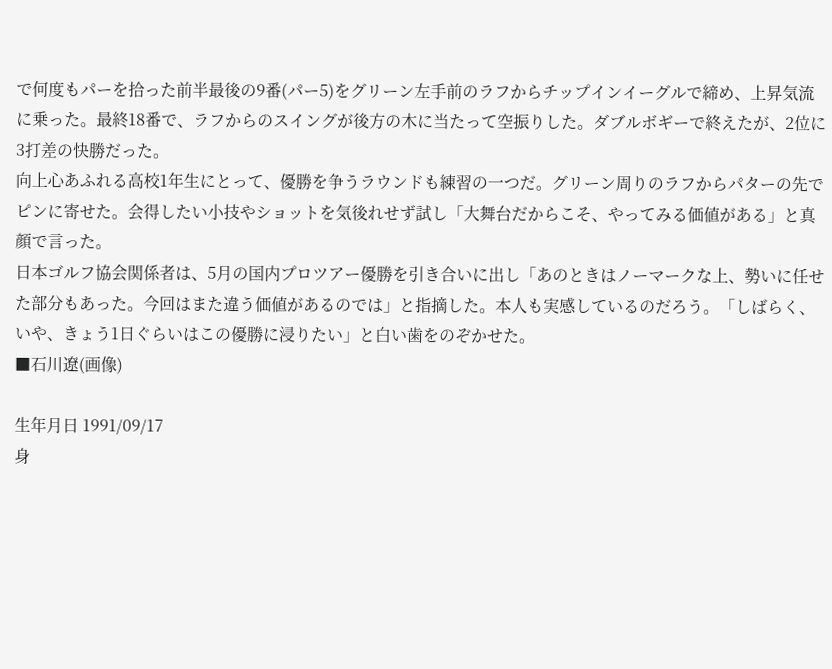で何度もパーを拾った前半最後の9番(パー5)をグリーン左手前のラフからチップインイーグルで締め、上昇気流に乗った。最終18番で、ラフからのスイングが後方の木に当たって空振りした。ダブルボギーで終えたが、2位に3打差の快勝だった。
向上心あふれる高校1年生にとって、優勝を争うラウンドも練習の一つだ。グリーン周りのラフからパターの先でピンに寄せた。会得したい小技やショットを気後れせず試し「大舞台だからこそ、やってみる価値がある」と真顔で言った。
日本ゴルフ協会関係者は、5月の国内プロツアー優勝を引き合いに出し「あのときはノーマークな上、勢いに任せた部分もあった。今回はまた違う価値があるのでは」と指摘した。本人も実感しているのだろう。「しばらく、いや、きょう1日ぐらいはこの優勝に浸りたい」と白い歯をのぞかせた。
■石川遼(画像)

生年月日 1991/09/17
身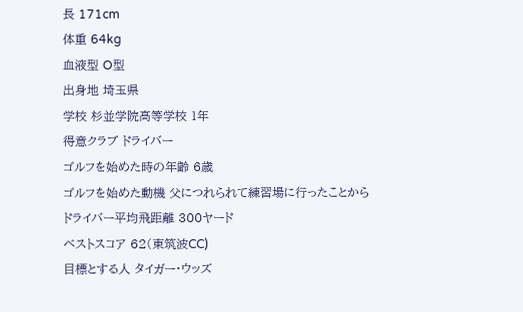長 171cm
体重 64kg
血液型 O型
出身地 埼玉県
学校 杉並学院高等学校 1年
得意クラブ ドライバー
ゴルフを始めた時の年齢 6歳
ゴルフを始めた動機 父につれられて練習場に行ったことから
ドライバー平均飛距離 300ヤード
ベストスコア 62(東筑波CC)
目標とする人 タイガー・ウッズ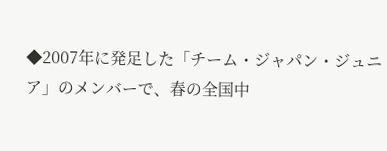◆2007年に発足した「チーム・ジャパン・ジュニア」のメンバーで、春の全国中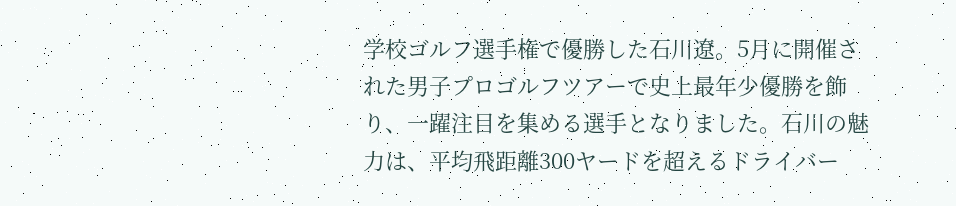学校ゴルフ選手権で優勝した石川遼。5月に開催された男子プロゴルフツアーで史上最年少優勝を飾り、一躍注目を集める選手となりました。石川の魅力は、平均飛距離300ヤードを超えるドライバー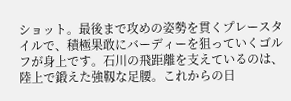ショット。最後まで攻めの姿勢を貫くプレースタイルで、積極果敢にバーディーを狙っていくゴルフが身上です。石川の飛距離を支えているのは、陸上で鍛えた強靱な足腰。これからの日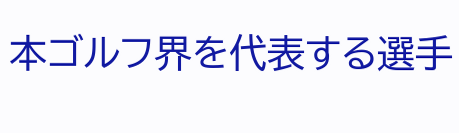本ゴルフ界を代表する選手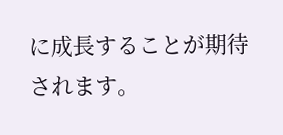に成長することが期待されます。